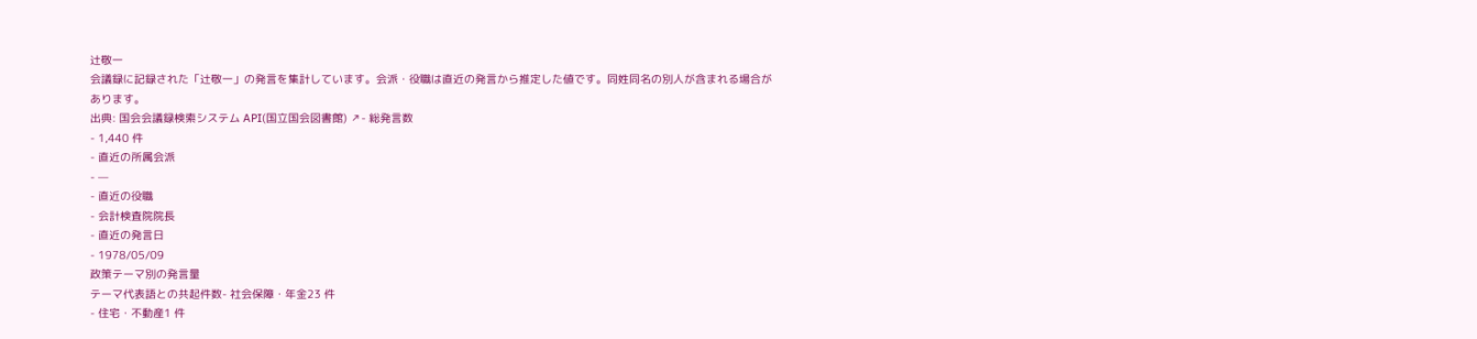辻敬一
会議録に記録された「辻敬一」の発言を集計しています。会派・役職は直近の発言から推定した値です。同姓同名の別人が含まれる場合があります。
出典: 国会会議録検索システム API(国立国会図書館) ↗- 総発言数
- 1,440 件
- 直近の所属会派
- —
- 直近の役職
- 会計検査院院長
- 直近の発言日
- 1978/05/09
政策テーマ別の発言量
テーマ代表語との共起件数- 社会保障・年金23 件
- 住宅・不動産1 件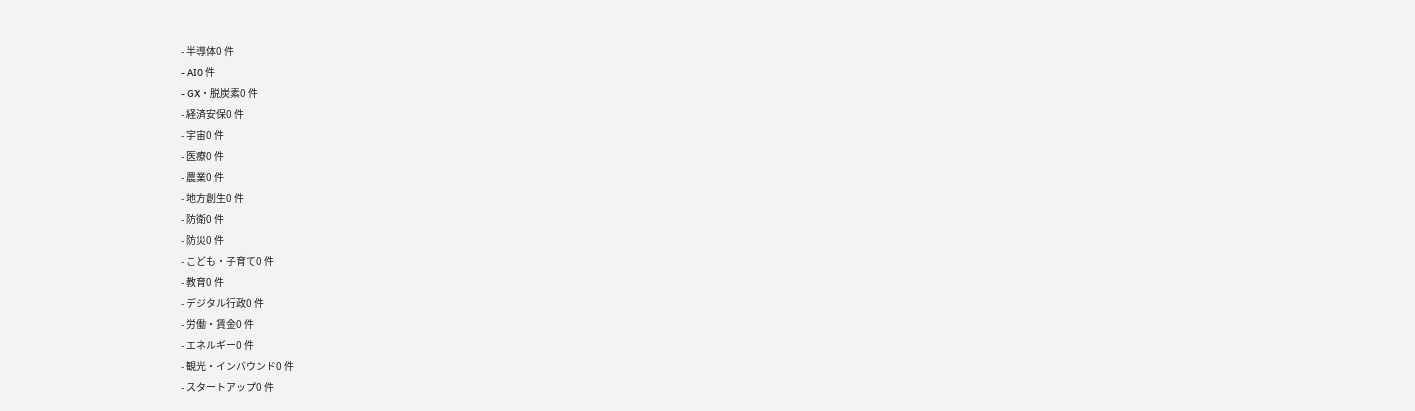- 半導体0 件
- AI0 件
- GX・脱炭素0 件
- 経済安保0 件
- 宇宙0 件
- 医療0 件
- 農業0 件
- 地方創生0 件
- 防衛0 件
- 防災0 件
- こども・子育て0 件
- 教育0 件
- デジタル行政0 件
- 労働・賃金0 件
- エネルギー0 件
- 観光・インバウンド0 件
- スタートアップ0 件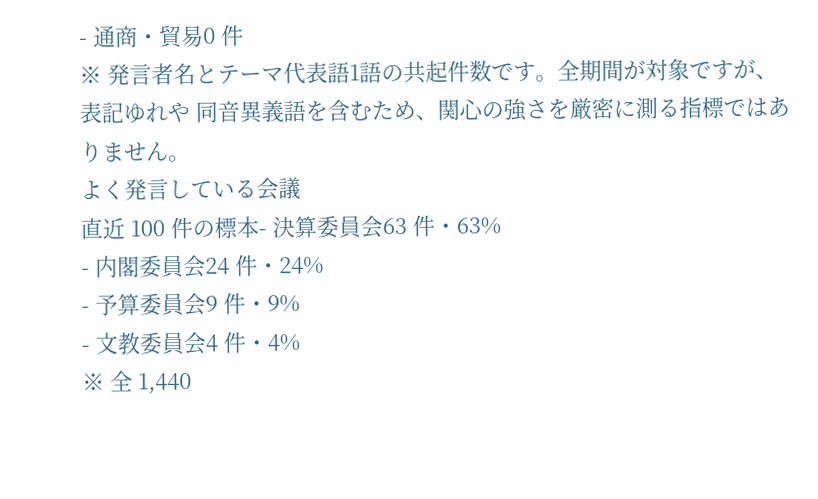- 通商・貿易0 件
※ 発言者名とテーマ代表語1語の共起件数です。全期間が対象ですが、表記ゆれや 同音異義語を含むため、関心の強さを厳密に測る指標ではありません。
よく発言している会議
直近 100 件の標本- 決算委員会63 件・63%
- 内閣委員会24 件・24%
- 予算委員会9 件・9%
- 文教委員会4 件・4%
※ 全 1,440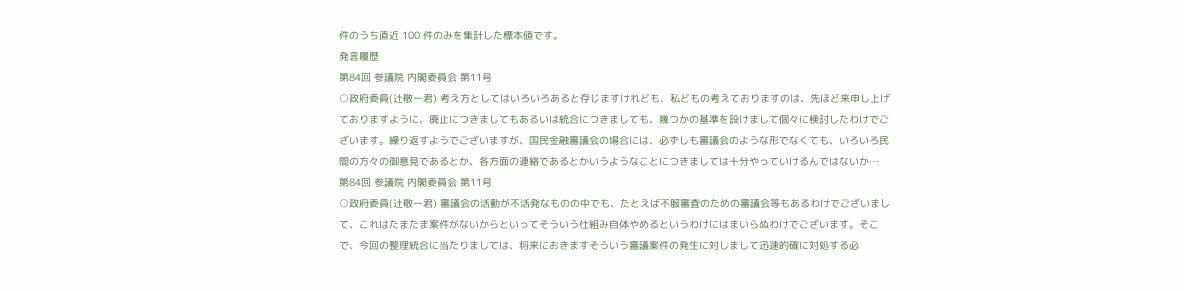件のうち直近 100 件のみを集計した標本値です。
発言履歴
第84回 参議院 内閣委員会 第11号
○政府委員(辻敬一君) 考え方としてはいろいろあると存じますけれども、私どもの考えておりますのは、先ほど来申し上げておりますように、廃止につきましてもあるいは統合につきましても、幾つかの基準を設けまして個々に検討したわけでございます。繰り返すようでございますが、国民金融審議会の場合には、必ずしも審議会のような形でなくても、いろいろ民間の方々の御意見であるとか、各方面の連絡であるとかいうようなことにつきましては十分やっていけるんではないか…
第84回 参議院 内閣委員会 第11号
○政府委員(辻敬一君) 審議会の活動が不活発なものの中でも、たとえば不服審査のための審議会等もあるわけでございまして、これはたまたま案件がないからといってそういう仕組み自体やめるというわけにはまいらぬわけでございます。そこで、今回の整理統合に当たりましては、将来におきますそういう審議案件の発生に対しまして迅速的確に対処する必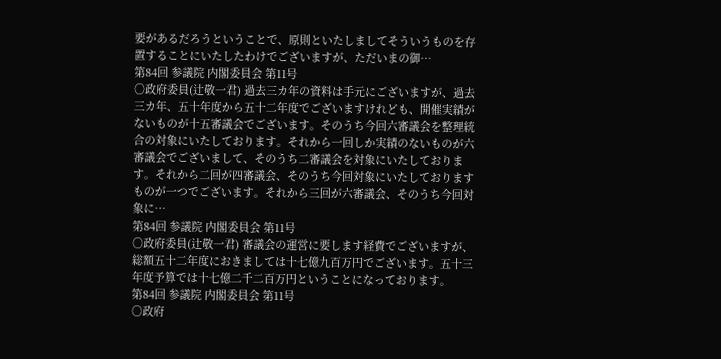要があるだろうということで、原則といたしましてそういうものを存置することにいたしたわけでございますが、ただいまの御…
第84回 参議院 内閣委員会 第11号
○政府委員(辻敬一君) 過去三カ年の資料は手元にございますが、過去三カ年、五十年度から五十二年度でございますけれども、開催実績がないものが十五審議会でございます。そのうち今回六審議会を整理統合の対象にいたしております。それから一回しか実績のないものが六審議会でございまして、そのうち二審議会を対象にいたしております。それから二回が四審議会、そのうち今回対象にいたしておりますものが一つでございます。それから三回が六審議会、そのうち今回対象に…
第84回 参議院 内閣委員会 第11号
○政府委員(辻敬一君) 審議会の運営に要します経費でございますが、総額五十二年度におきましては十七億九百万円でございます。五十三年度予算では十七億二千二百万円ということになっております。
第84回 参議院 内閣委員会 第11号
○政府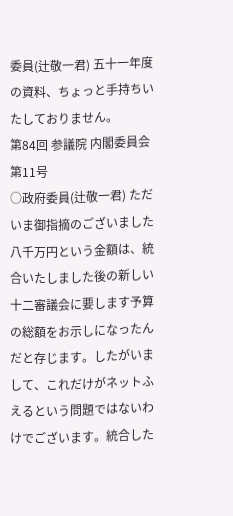委員(辻敬一君) 五十一年度の資料、ちょっと手持ちいたしておりません。
第84回 参議院 内閣委員会 第11号
○政府委員(辻敬一君) ただいま御指摘のございました八千万円という金額は、統合いたしました後の新しい十二審議会に要します予算の総額をお示しになったんだと存じます。したがいまして、これだけがネットふえるという問題ではないわけでございます。統合した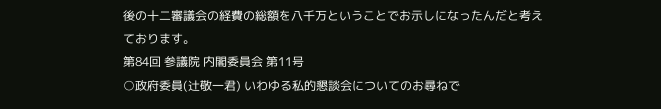後の十二審議会の経費の総額を八千万ということでお示しになったんだと考えております。
第84回 参議院 内閣委員会 第11号
○政府委員(辻敬一君) いわゆる私的懇談会についてのお尋ねで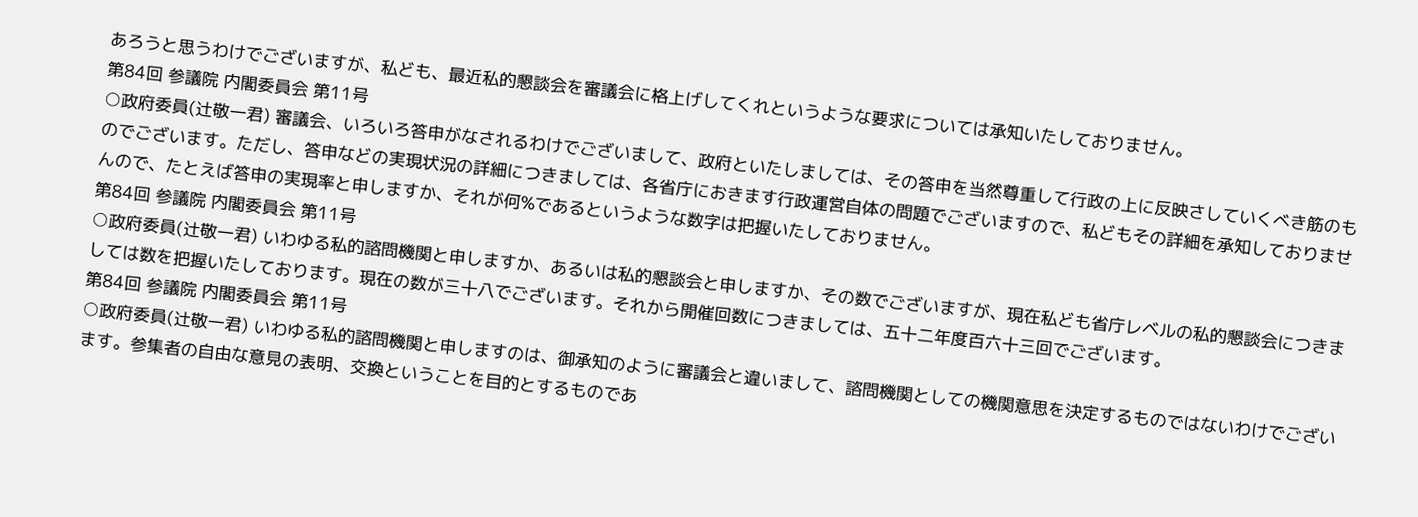あろうと思うわけでございますが、私ども、最近私的懇談会を審議会に格上げしてくれというような要求については承知いたしておりません。
第84回 参議院 内閣委員会 第11号
○政府委員(辻敬一君) 審議会、いろいろ答申がなされるわけでございまして、政府といたしましては、その答申を当然尊重して行政の上に反映さしていくべき筋のものでございます。ただし、答申などの実現状況の詳細につきましては、各省庁におきます行政運営自体の問題でございますので、私どもその詳細を承知しておりませんので、たとえば答申の実現率と申しますか、それが何%であるというような数字は把握いたしておりません。
第84回 参議院 内閣委員会 第11号
○政府委員(辻敬一君) いわゆる私的諮問機関と申しますか、あるいは私的懇談会と申しますか、その数でございますが、現在私ども省庁レベルの私的懇談会につきましては数を把握いたしております。現在の数が三十八でございます。それから開催回数につきましては、五十二年度百六十三回でございます。
第84回 参議院 内閣委員会 第11号
○政府委員(辻敬一君) いわゆる私的諮問機関と申しますのは、御承知のように審議会と違いまして、諮問機関としての機関意思を決定するものではないわけでございます。参集者の自由な意見の表明、交換ということを目的とするものであ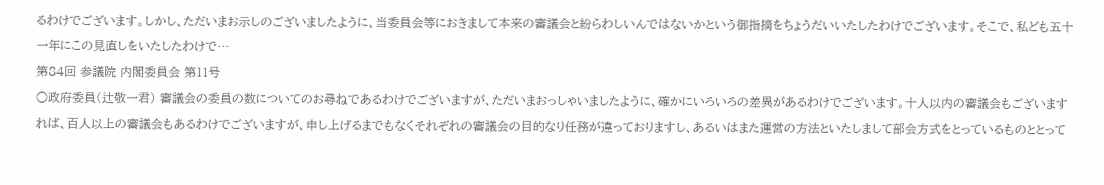るわけでございます。しかし、ただいまお示しのございましたように、当委員会等におきまして本来の審議会と紛らわしいんではないかという御指摘をちょうだいいたしたわけでございます。そこで、私ども五十一年にこの見直しをいたしたわけで…
第84回 参議院 内閣委員会 第11号
○政府委員(辻敬一君) 審議会の委員の数についてのお尋ねであるわけでございますが、ただいまおっしゃいましたように、確かにいろいろの差異があるわけでございます。十人以内の審議会もございますれば、百人以上の審議会もあるわけでございますが、申し上げるまでもなくそれぞれの審議会の目的なり任務が違っておりますし、あるいはまた運営の方法といたしまして部会方式をとっているものととって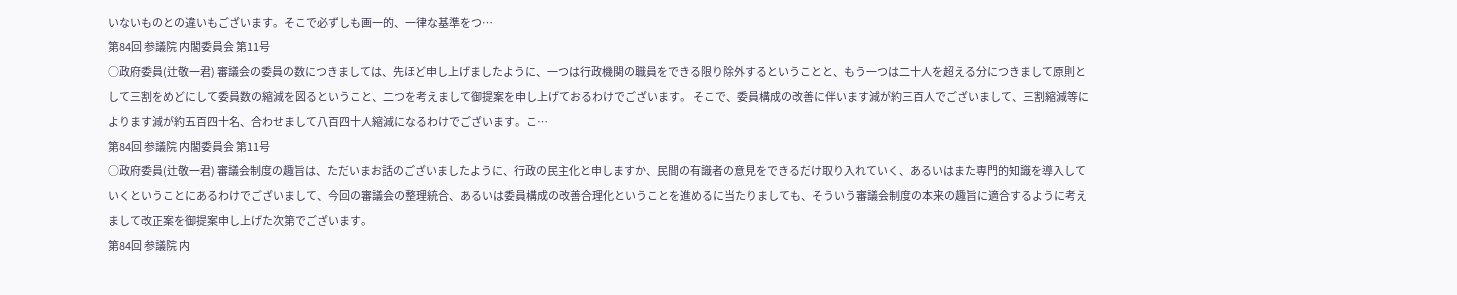いないものとの違いもございます。そこで必ずしも画一的、一律な基準をつ…
第84回 参議院 内閣委員会 第11号
○政府委員(辻敬一君) 審議会の委員の数につきましては、先ほど申し上げましたように、一つは行政機関の職員をできる限り除外するということと、もう一つは二十人を超える分につきまして原則として三割をめどにして委員数の縮減を図るということ、二つを考えまして御提案を申し上げておるわけでございます。 そこで、委員構成の改善に伴います減が約三百人でございまして、三割縮減等によります減が約五百四十名、合わせまして八百四十人縮減になるわけでございます。こ…
第84回 参議院 内閣委員会 第11号
○政府委員(辻敬一君) 審議会制度の趣旨は、ただいまお話のございましたように、行政の民主化と申しますか、民間の有識者の意見をできるだけ取り入れていく、あるいはまた専門的知識を導入していくということにあるわけでございまして、今回の審議会の整理統合、あるいは委員構成の改善合理化ということを進めるに当たりましても、そういう審議会制度の本来の趣旨に適合するように考えまして改正案を御提案申し上げた次第でございます。
第84回 参議院 内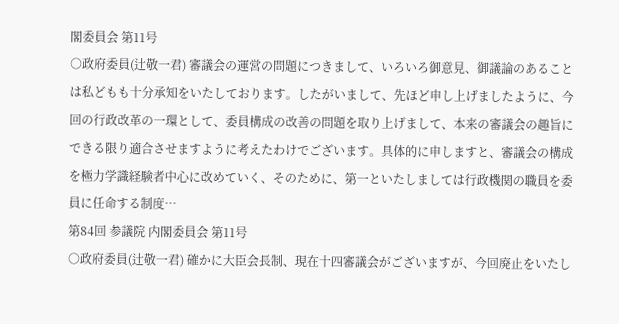閣委員会 第11号
○政府委員(辻敬一君) 審議会の運営の問題につきまして、いろいろ御意見、御議論のあることは私どもも十分承知をいたしております。したがいまして、先ほど申し上げましたように、今回の行政改革の一環として、委員構成の改善の問題を取り上げまして、本来の審議会の趣旨にできる限り適合させますように考えたわけでございます。具体的に申しますと、審議会の構成を極力学識経験者中心に改めていく、そのために、第一といたしましては行政機関の職員を委員に任命する制度…
第84回 参議院 内閣委員会 第11号
○政府委員(辻敬一君) 確かに大臣会長制、現在十四審議会がございますが、今回廃止をいたし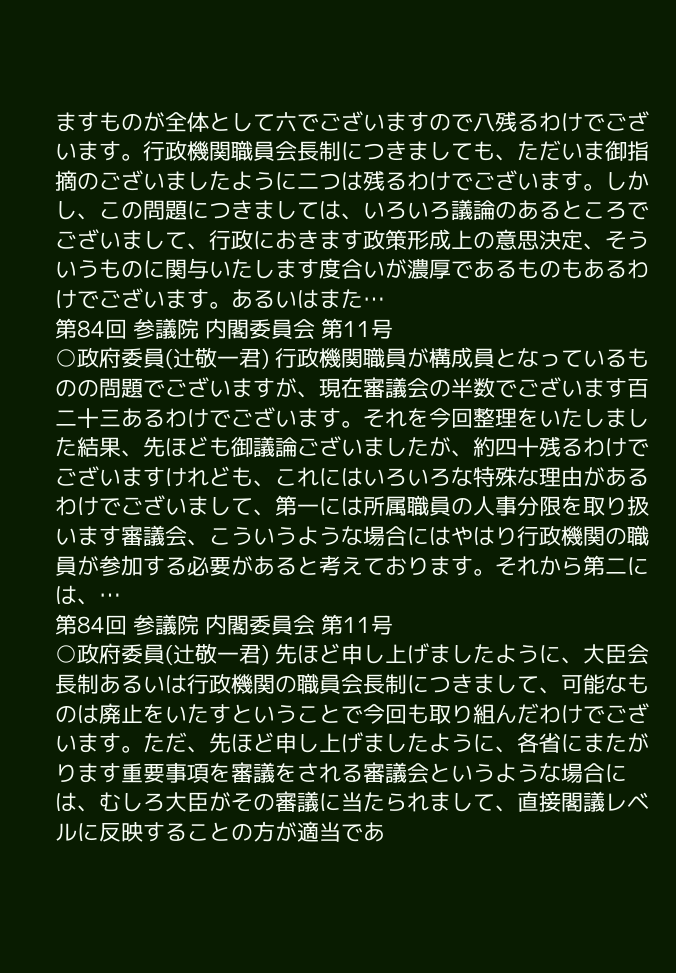ますものが全体として六でございますので八残るわけでございます。行政機関職員会長制につきましても、ただいま御指摘のございましたように二つは残るわけでございます。しかし、この問題につきましては、いろいろ議論のあるところでございまして、行政におきます政策形成上の意思決定、そういうものに関与いたします度合いが濃厚であるものもあるわけでございます。あるいはまた…
第84回 参議院 内閣委員会 第11号
○政府委員(辻敬一君) 行政機関職員が構成員となっているものの問題でございますが、現在審議会の半数でございます百二十三あるわけでございます。それを今回整理をいたしました結果、先ほども御議論ございましたが、約四十残るわけでございますけれども、これにはいろいろな特殊な理由があるわけでございまして、第一には所属職員の人事分限を取り扱います審議会、こういうような場合にはやはり行政機関の職員が参加する必要があると考えております。それから第二には、…
第84回 参議院 内閣委員会 第11号
○政府委員(辻敬一君) 先ほど申し上げましたように、大臣会長制あるいは行政機関の職員会長制につきまして、可能なものは廃止をいたすということで今回も取り組んだわけでございます。ただ、先ほど申し上げましたように、各省にまたがります重要事項を審議をされる審議会というような場合には、むしろ大臣がその審議に当たられまして、直接閣議レベルに反映することの方が適当であ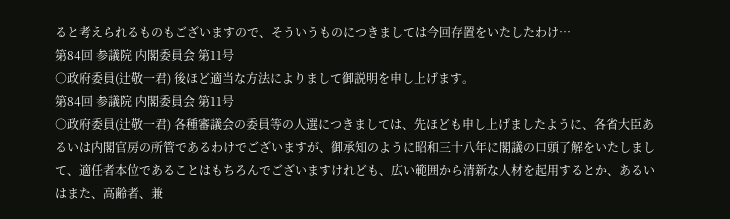ると考えられるものもございますので、そういうものにつきましては今回存置をいたしたわけ…
第84回 参議院 内閣委員会 第11号
○政府委員(辻敬一君) 後ほど適当な方法によりまして御説明を申し上げます。
第84回 参議院 内閣委員会 第11号
○政府委員(辻敬一君) 各種審議会の委員等の人選につきましては、先ほども申し上げましたように、各省大臣あるいは内閣官房の所管であるわけでございますが、御承知のように昭和三十八年に閣議の口頭了解をいたしまして、適任者本位であることはもちろんでございますけれども、広い範囲から清新な人材を起用するとか、あるいはまた、高齢者、兼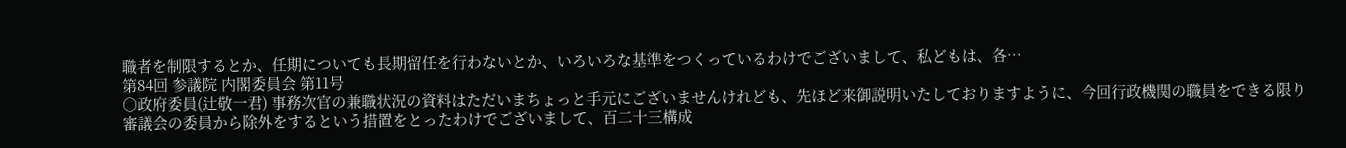職者を制限するとか、任期についても長期留任を行わないとか、いろいろな基準をつくっているわけでございまして、私どもは、各…
第84回 参議院 内閣委員会 第11号
○政府委員(辻敬一君) 事務次官の兼職状況の資料はただいまちょっと手元にございませんけれども、先ほど来御説明いたしておりますように、今回行政機関の職員をできる限り審議会の委員から除外をするという措置をとったわけでございまして、百二十三構成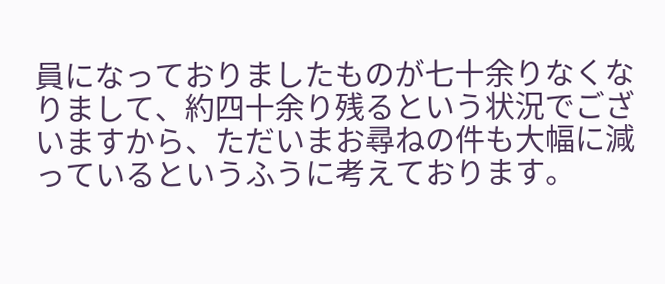員になっておりましたものが七十余りなくなりまして、約四十余り残るという状況でございますから、ただいまお尋ねの件も大幅に減っているというふうに考えております。